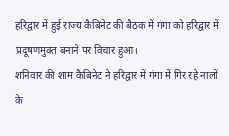हरिद्वार में हुई राज्य कैबिनेट की बैठक में गंगा को हरिद्वार में प्रदूषणमुक्त बनाने पर विचार हुआ।
शनिवार की शाम कैबिनेट ने हरिद्वार में गंगा में गिर रहे नालों के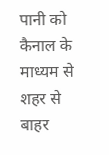पानी को कैनाल के माध्यम से शहर से बाहर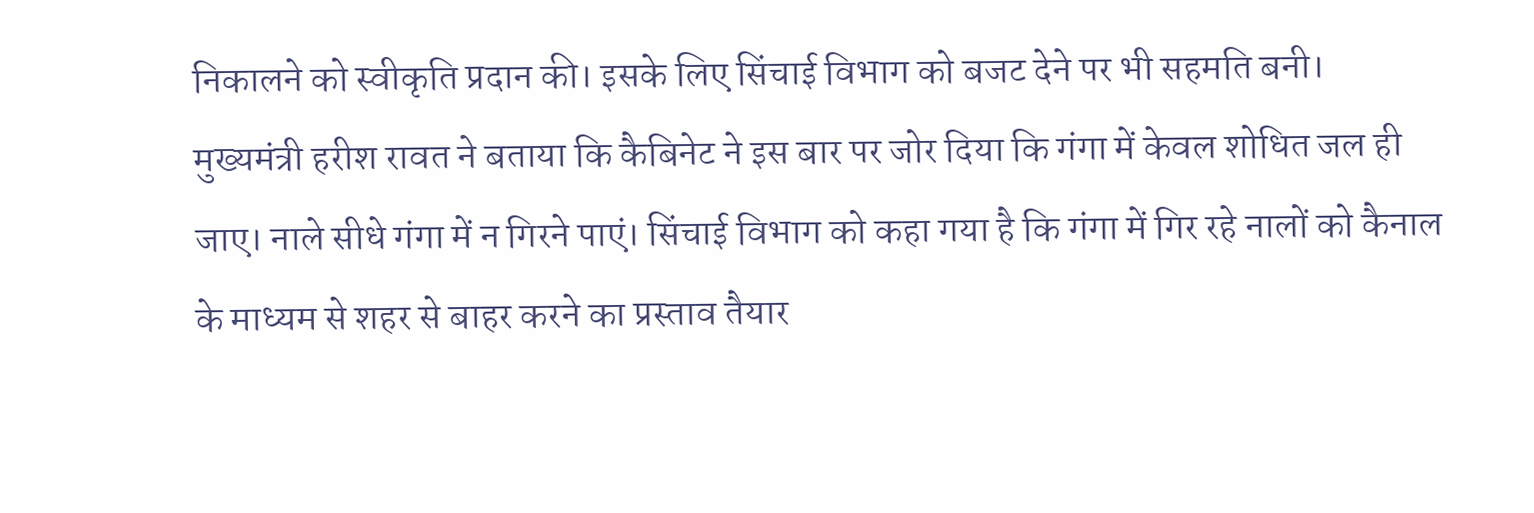निकालने को स्वीकृति प्रदान की। इसके लिए सिंचाई विभाग को बजट देने पर भी सहमति बनी।
मुख्यमंत्री हरीश रावत ने बताया कि कैबिनेट ने इस बार पर जोर दिया कि गंगा में केवल शोधित जल ही जाए। नाले सीधे गंगा में न गिरने पाएं। सिंचाई विभाग को कहा गया है कि गंगा में गिर रहे नालों को कैनाल के माध्यम से शहर से बाहर करने का प्रस्ताव तैयार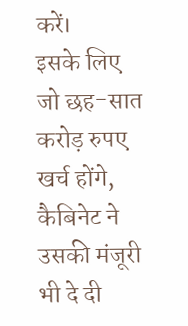करें।
इसके लिए जो छह-सात करोड़ रुपए खर्च होंगे, कैबिनेट ने उसकी मंजूरी भी दे दी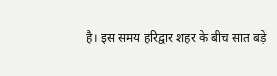है। इस समय हरिद्वार शहर के बीच सात बड़े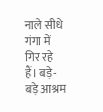नाले सीधे गंगा में गिर रहे हैं। बड़े-बड़े आश्रम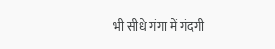भी सीधे गंगा में गंदगी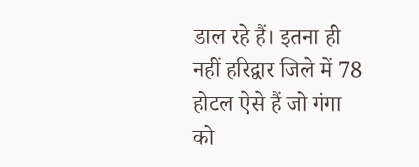डाल रहे हैं। इतना ही नहीं हरिद्वार जिले में 78 होटल ऐसे हैं जो गंगा को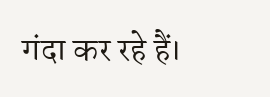गंदा कर रहे हैं।